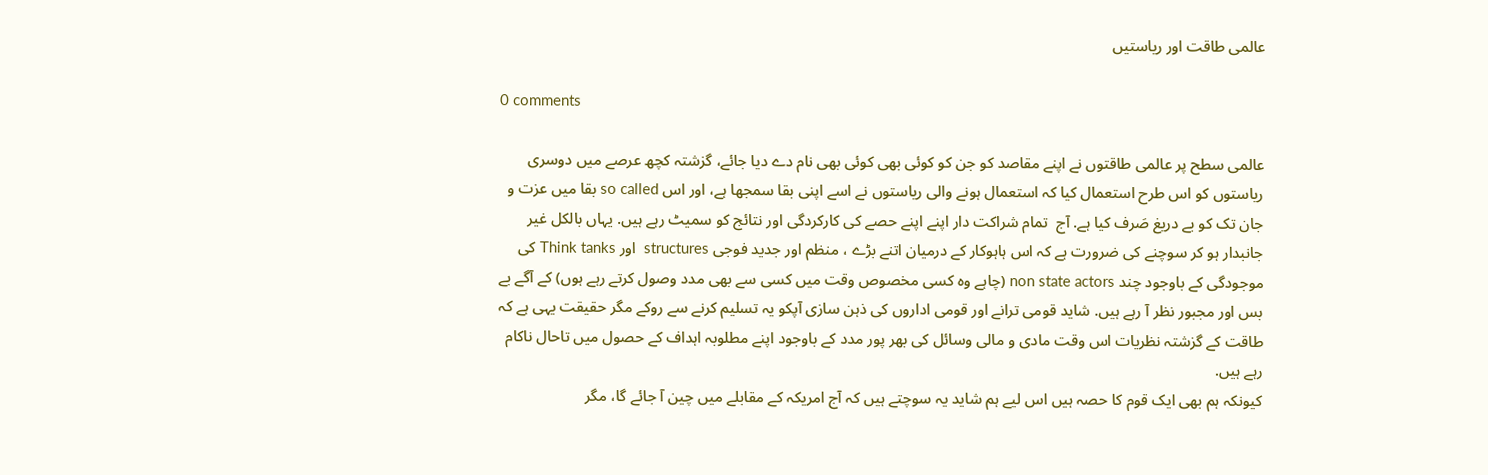عالمی طاقت اور ریاستیں

0 comments

عالمی سطح پر عالمی طاقتوں نے اپنے مقاصد کو جن کو کوئی بھی کوئی بھی نام دے دیا جائے، گزشتہ کچھ عرصے میں دوسری ریاستوں کو اس طرح استعمال کیا کہ استعمال ہونے والی ریاستوں نے اسے اپنی بقا سمجھا ہے، اور اس so called بقا میں عزت و جان تک کو بے دریغ صَرف کیا ہے. آج  تمام شراکت دار اپنے اپنے حصے کی کارکردگی اور نتائج کو سمیٹ رہے ہیں. یہاں بالکل غیر جانبدار ہو کر سوچنے کی ضرورت ہے کہ اس ہاہوکار کے درمیان اتنے بڑے ، منظم اور جدید فوجی structures  اور Think tanks کی موجودگی کے باوجود چند non state actors (چاہے وہ کسی مخصوص وقت میں کسی سے بھی مدد وصول کرتے رہے ہوں) کے آگے بے بس اور مجبور نظر آ رہے ہیں. شاید قومی ترانے اور قومی اداروں کی ذہن سازی آپکو یہ تسلیم کرنے سے روکے مگر حقیقت یہی ہے کہ طاقت کے گزشتہ نظریات اس وقت مادی و مالی وسائل کی بھر پور مدد کے باوجود اپنے مطلوبہ اہداف کے حصول میں تاحال ناکام رہے ہیں.
کیونکہ ہم بھی ایک قوم کا حصہ ہیں اس لیے ہم شاید یہ سوچتے ہیں کہ آج امریکہ کے مقابلے میں چین آ جائے گا، مگر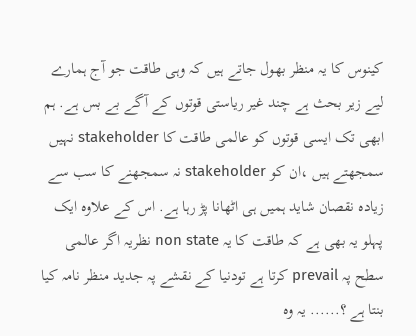کینوس کا یہ منظر بھول جاتے ہیں کہ وہی طاقت جو آج ہمارے لیے زیر بحث ہے چند غیر ریاستی قوتوں کے آگے بے بس ہے. ہم ابھی تک ایسی قوتوں کو عالمی طاقت کا stakeholder نہیں سمجھتے ہیں ،ان کو stakeholder نہ سمجھنے کا سب سے زیادہ نقصان شاید ہمیں ہی اٹھانا پڑ رہا ہے. اس کے علاوہ ایک پہلو یہ بھی ہے کہ طاقت کا یہ non state نظریہ اگر عالمی سطح پہ prevail کرتا ہے تودنیا کے نقشے پہ جدید منظر نامہ کیا بنتا ہے ؟...... یہ وہ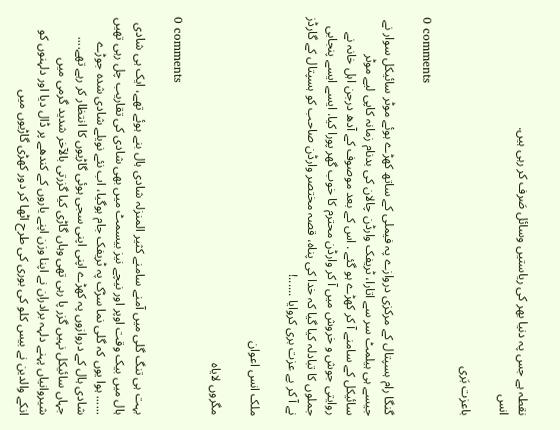نقطہ ہے جس پہ دنیا بھر کی ریاستیں وسائل صَرف کر رہی ہیں.
انس

باعزت بَری

0 comments

گنگا رام ہسپتال کے مرکزی دروازے پہ فیملی کے ساتھ کھڑے ہوئے موٹر سائیکل سوار نے جیسے ہی ہیلمٹ سر سے اتارا، ٹریفک وارڈن چالان کی بدنام زمانہ کاپی لیے موٹر سائیکل کے سامنے آ کر کھڑے ہو گئے . اس کے بعد موصوف کے آدھ درجن اہل خانہ نے روایتی جوش و خروش میں آ کر وارڈن محترم کا خوب گھر پورا کیا. ایسے ایسے پنجابی جملوں کا تبادلہ کیا گیا کہ خدا کی پناہ، قصہ مختصر وارڈن صاحب کو ہسپتال کے گارڈز نے آ کر بے عزت بری کروایا ......!

ملک انس اعوان

مگروں لایاہ

0 comments

بہت ہی تنگ گلی میں آمنے سامنے کثیر المنزلہ شادی ہال بنے ہوئے تھے، ایک ہی شادی ہال میں بیک وقت اوپر اور نیچے نیز بیسمٹ میں بھی شادی کی تقاریب چل رہی تھیں ...... ہوا یوں کہ گلی نما سڑک پہ ٹریفک جام ہوگیا، اب نئے نویلے شادی شدہ جوڑے شادی ہال کے دروازوں پہ کھڑے اپنی اپنی سجی ہوئی گاڑیوں کا انتظار کر رہے تھے.... جہاں سائیکل نہیں گزر پا رہی تھی وہاں گاڑی کیا گزرتی بالآخر شدید گرمی میں شیروانیاں پہنے دلہہ برادران نے اپنا وزن اپنے یاروں کے کندھے پر ڈال دیا اور دلہنوں کو انکے والدین نے بیس کلو کی بوری کی طرح اٹھا کر دور کھڑی گاڑیوں میں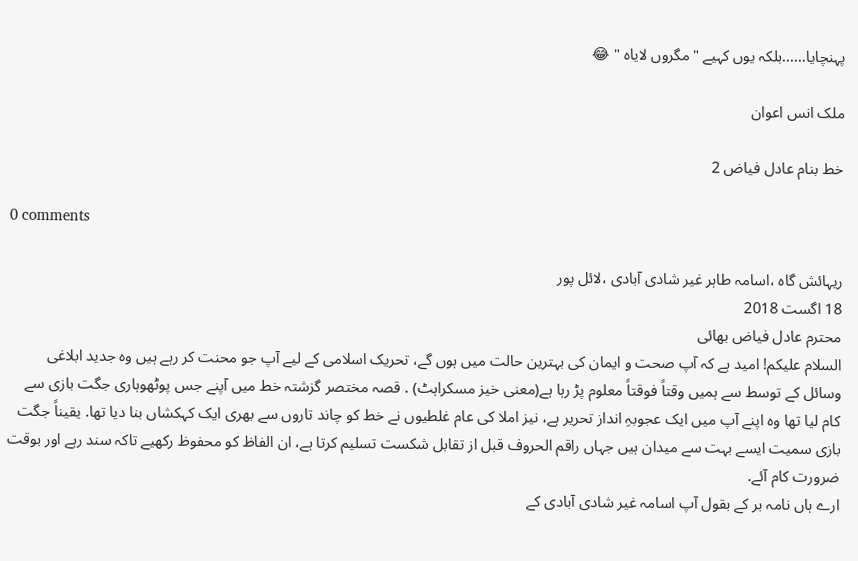پہنچایا......بلکہ یوں کہیے "مگروں لایاہ " 😂

ملک انس اعوان

خط بنام عادل فیاض 2

0 comments

ریہائش گاہ ،اسامہ طاہر غیر شادی آبادی ،لائل پور
18 اگست 2018
محترم عادل فیاض بھائی
السلام علیکم! امید ہے کہ آپ صحت و ایمان کی بہترین حالت میں ہوں گے، تحریک اسلامی کے لیے آپ جو محنت کر رہے ہیں وہ جدید ابلاغی وسائل کے توسط سے ہمیں وقتاً فوقتاً معلوم پڑ رہا ہے(معنی خیز مسکراہٹ) . قصہ مختصر گزشتہ خط میں آپنے جس پوٹھوہاری جگت بازی سے کام لیا تھا وہ اپنے آپ میں ایک عجوبہِ انداز تحریر ہے، نیز املا کی عام غلطیوں نے خط کو چاند تاروں سے بھری ایک کہکشاں بنا دیا تھا. یقیناً جگت بازی سمیت ایسے بہت سے میدان ہیں جہاں راقم الحروف قبل از تقابل شکست تسلیم کرتا ہے، ان الفاظ کو محفوظ رکھیے تاکہ سند رہے اور بوقت ضرورت کام آئے.
ارے ہاں نامہ بر کے بقول آپ اسامہ غیر شادی آبادی کے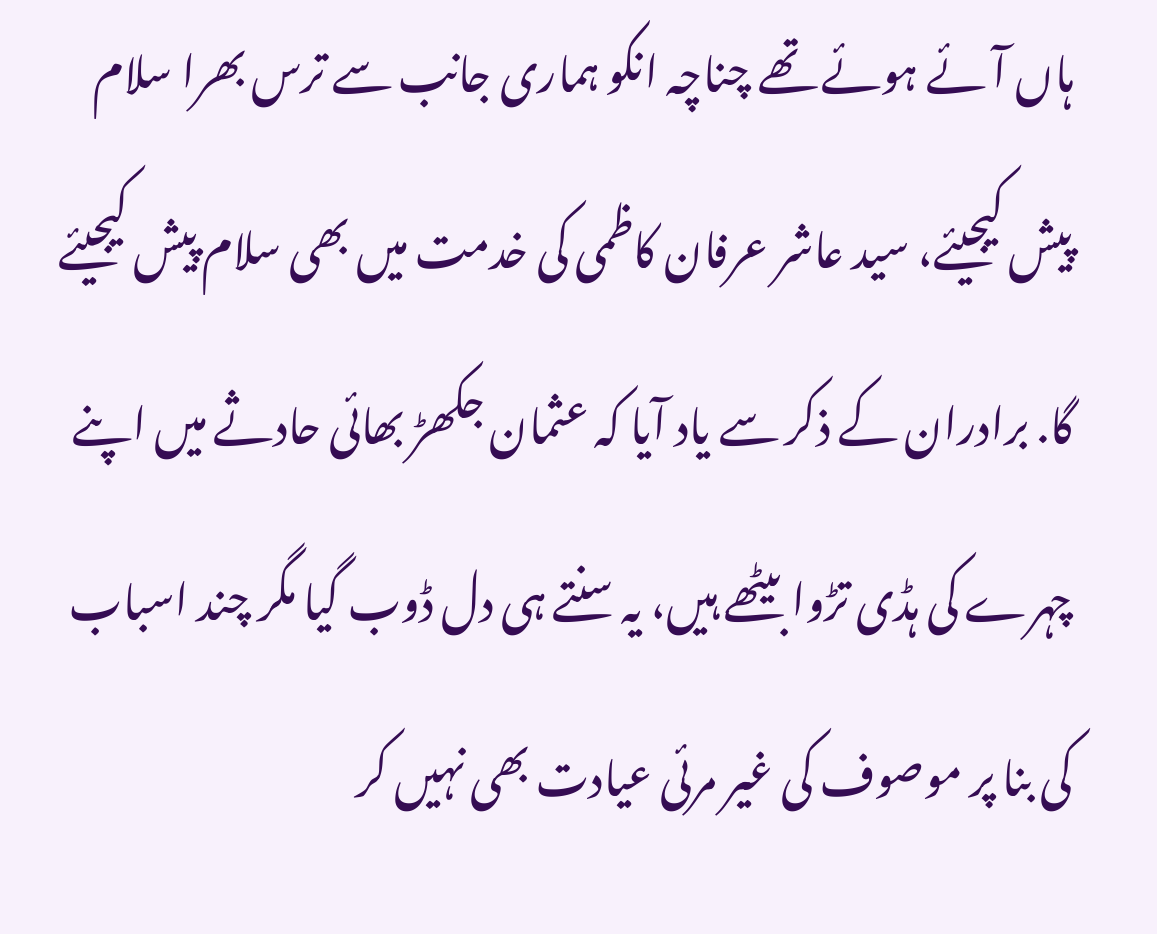ہاں آئے ہوئے تھے چناچہ انکو ہماری جانب سے ترس بھرا سلام پیش کیجیئے، سید عاشر عرفان کاظمی کی خدمت میں بھی سلام پیش کیجیئے گا. برادران کے ذکر سے یاد آیا کہ عثمان جکھڑ بھائی حادثے میں اپنے چہرے کی ہڈی تڑوا بیٹھے ہیں، یہ سنتے ہی دل ڈوب گیا مگر چند اسباب کی بنا پر موصوف کی غیر مرئی عیادت بھی نہیں کر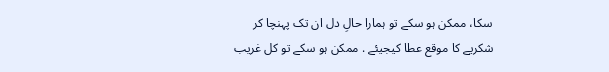سکا، ممکن ہو سکے تو ہمارا حالِ دل ان تک پہنچا کر شکریے کا موقع عطا کیجیئے . ممکن ہو سکے تو کل غریب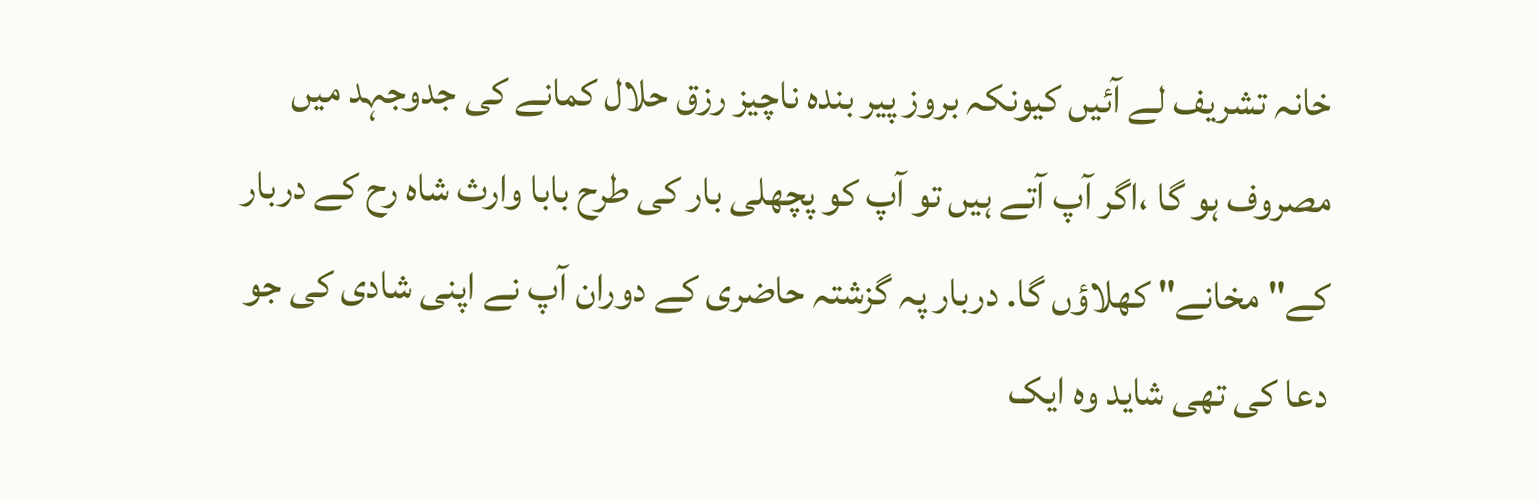خانہ تشریف لے آئیں کیونکہ بروز پیر بندہ ناچیز رزق حلال کمانے کی جدوجہد میں مصروف ہو گا ،اگر آپ آتے ہیں تو آپ کو پچھلی بار کی طرح بابا وارث شاہ رح کے دربار کے" مخانے" کھلاؤں گا. دربار پہ گزشتہ حاضری کے دوران آپ نے اپنی شادی کی جو دعا کی تھی شاید وہ ایک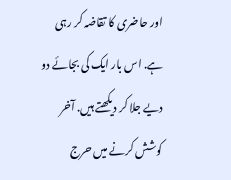اور حاضری کا تقاضہ کر رہی ہے. اس بار ایک کی بجائے دو دیے جلا کر دیکھتے ہیں. آخر کوشش کرنے میں حرج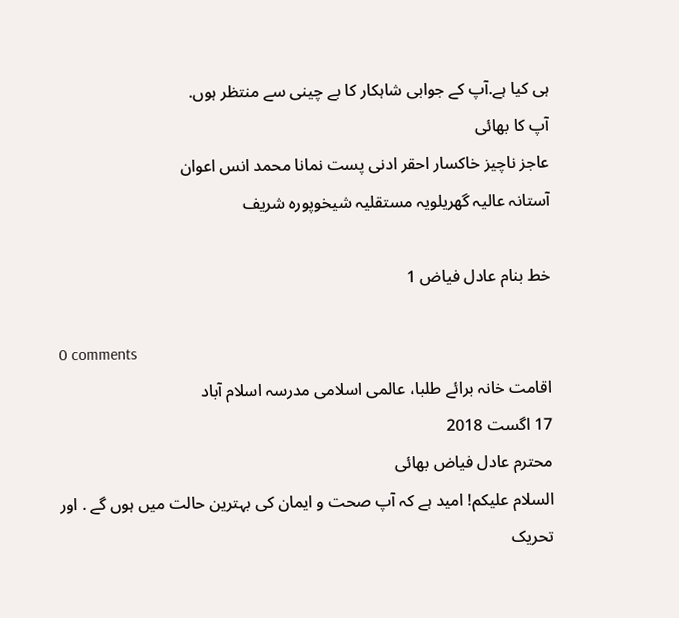ہی کیا ہے.آپ کے جوابی شاہکار کا بے چینی سے منتظر ہوں.
آپ کا بھائی
عاجز ناچیز خاکسار احقر ادنی پست نمانا محمد انس اعوان
آستانہ عالیہ گھریلویہ مستقلیہ شیخوپورہ شریف

خط بنام عادل فیاض 1

0 comments
اقامت خانہ برائے طلبا، عالمی اسلامی مدرسہ اسلام آباد
17 اگست 2018
محترم عادل فیاض بھائی
السلام علیکم! امید ہے کہ آپ صحت و ایمان کی بہترین حالت میں ہوں گے . اور تحریک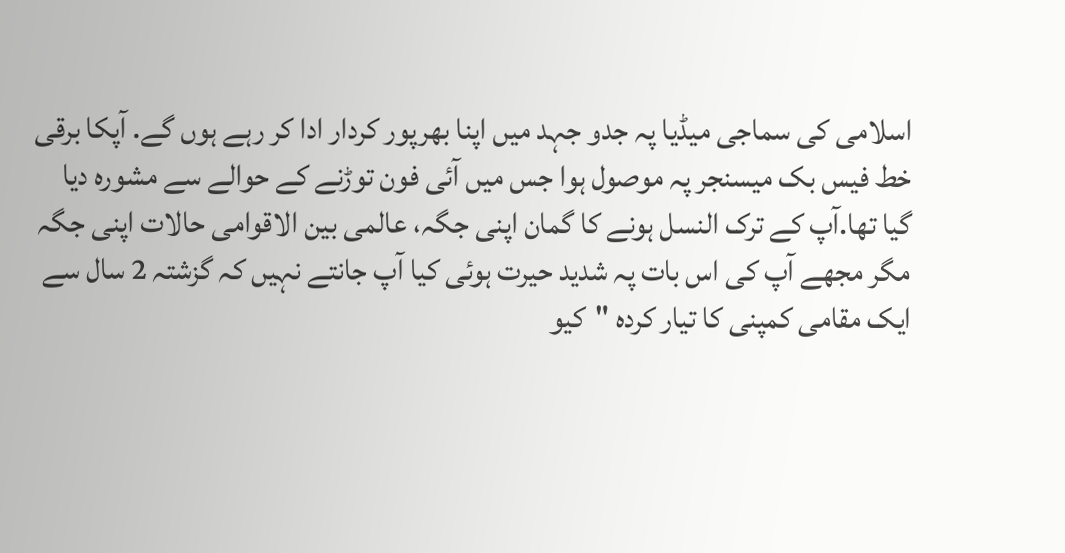اسلامی کی سماجی میڈیا پہ جدو جہد میں اپنا بھرپور کردار ادا کر رہے ہوں گے. آپکا برقی خط فیس بک میسنجر پہ موصول ہوا جس میں آئی فون توڑنے کے حوالے سے مشورہ دیا گیا تھا.آپ کے ترک النسل ہونے کا گمان اپنی جگہ، عالمی بین الاقوامی حالات اپنی جگہ مگر مجھے آپ کی اس بات پہ شدید حیرت ہوئی کیا آپ جانتے نہیں کہ گزشتہ 2 سال سے ایک مقامی کمپنی کا تیار کردہ "کیو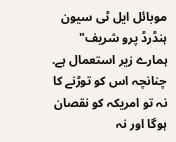موبائل ایل ٹی سیون ہنڈرڈ پرو شریف" ہمارے زیر استعمال ہے. چنانچہ اس کو توڑنے کا نہ تو امریکہ کو نقصان ہوگا اور نہ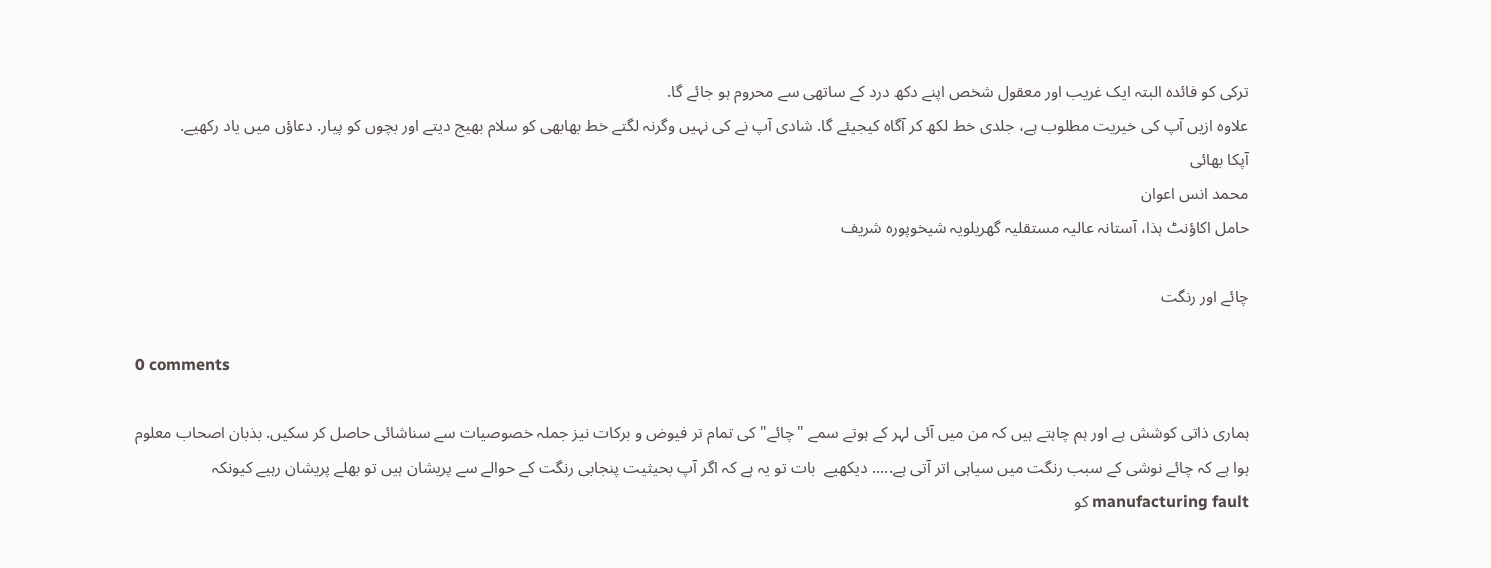ترکی کو فائدہ البتہ ایک غریب اور معقول شخص اپنے دکھ درد کے ساتھی سے محروم ہو جائے گا.
علاوہ ازیں آپ کی خیریت مطلوب ہے، جلدی خط لکھ کر آگاہ کیجیئے گا. شادی آپ نے کی نہیں وگرنہ لگتے خط بھابھی کو سلام بھیج دیتے اور بچوں کو پیار. دعاؤں میں یاد رکھیے.
آپکا بھائی
محمد انس اعوان
حامل اکاؤنٹ ہذا، آستانہ عالیہ مستقلیہ گھریلویہ شیخوپورہ شریف

چائے اور رنگت

0 comments

ہماری ذاتی کوشش ہے اور ہم چاہتے ہیں کہ من میں آئی لہر کے ہوتے سمے "چائے" کی تمام تر فیوض و برکات نیز جملہ خصوصیات سے سناشائی حاصل کر سکیں. بذبان اصحاب معلوم ہوا ہے کہ چائے نوشی کے سبب رنگت میں سیاہی اتر آتی ہے..... دیکھیے  بات تو یہ ہے کہ اگر آپ بحیثیت پنجابی رنگت کے حوالے سے پریشان ہیں تو بھلے پریشان رہیے کیونکہ manufacturing fault کو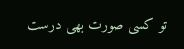تو کسی صورت بھی درست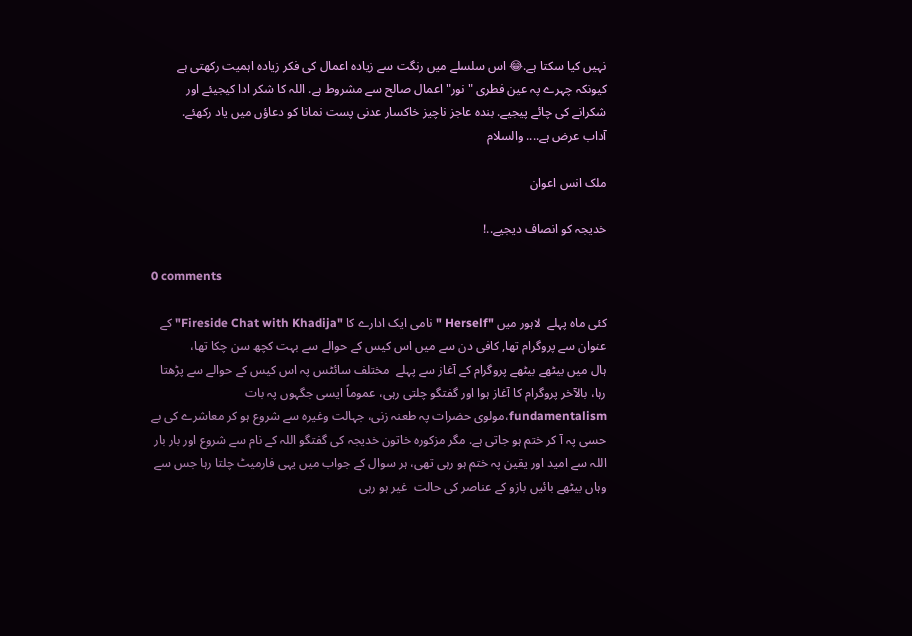نہیں کیا سکتا ہے.😂 اس سلسلے میں رنگت سے زیادہ اعمال کی فکر زیادہ اہمیت رکھتی ہے کیونکہ چہرے پہ عین فطری "نور" اعمال صالح سے مشروط ہے. اللہ کا شکر ادا کیجیئے اور شکرانے کی چائے پیجیے. بندہ عاجز ناچیز خاکسار عدنی پست نمانا کو دعاؤں میں یاد رکھئے.
آداب عرض ہے.... والسلام

ملک انس اعوان

خدیجہ کو انصاف دیجیے..!

0 comments

کئی ماہ پہلے  لاہور میں "Herself " نامی ایک ادارے کا "Fireside Chat with Khadija" کے عنوان سے پروگرام تھا, کافی دن سے میں اس کیس کے حوالے سے بہت کچھ سن چکا تھا،
ہال میں بیٹھے بیٹھے پروگرام کے آغاز سے پہلے  مختلف سائٹس پہ اس کیس کے حوالے سے پڑھتا رہا، بالآخر پروگرام کا آغاز ہوا اور گفتگو چلتی رہی، عموماً ایسی جگہوں پہ بات fundamentalism،مولوی حضرات پہ طعنہ زنی، جہالت وغیرہ سے شروع ہو کر معاشرے کی بے حسی پہ آ کر ختم ہو جاتی ہے. مگر مزکورہ خاتون خدیجہ کی گفتگو اللہ کے نام سے شروع اور بار بار اللہ سے امید اور یقین پہ ختم ہو رہی تھی، ہر سوال کے جواب میں یہی فارمیٹ چلتا رہا جس سے وہاں بیٹھے بائیں بازو کے عناصر کی حالت  غیر ہو رہی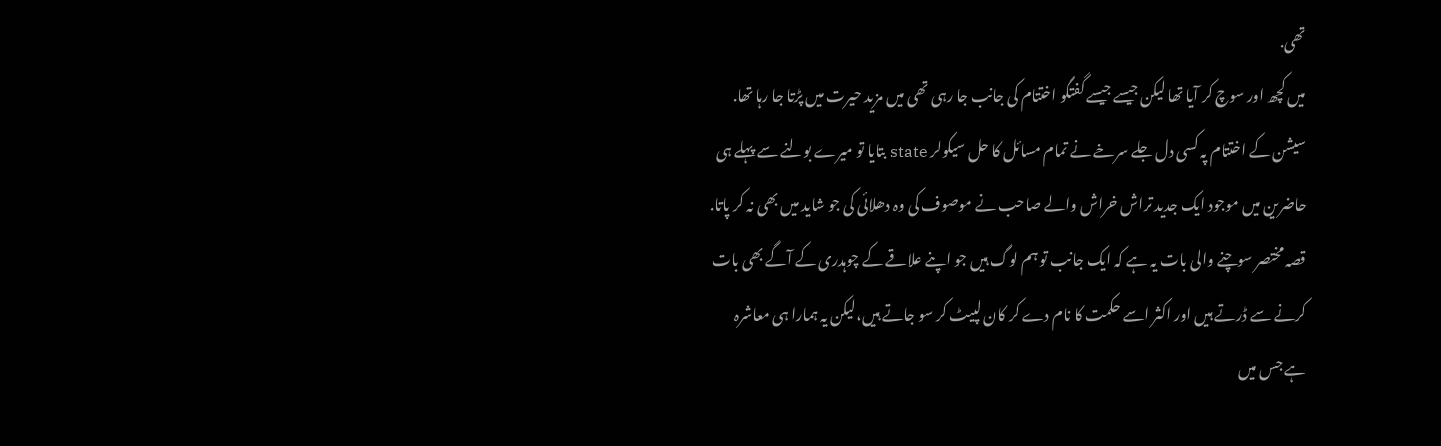تھی.
میں کچھ اور سوچ کر آیا تھا لیکن جیسے جیسے گفتگو اختتام کی جانب جا رہی تھی میں مزید حیرت میں پڑتا جا رہا تھا.
سیشن کے اختتام پہ کسی دل جلے سرخے نے تمام مسائل کا حل سیکولر state بتایا تو میرے بولنے سے پہلے ہی حاضرین میں موجود ایک جدید تراش خراش والے صاحب نے موصوف کی وہ دھلائی کی جو شاید میں بھی نہ کر پاتا.
قصہ مختصر سوچنے والی بات یہ ہے کہ ایک جانب تو ہم لوگ ہیں جو اپنے علاقے کے چوہدری کے آگے بھی بات کرنے سے ڈرتے ہیں اور اکثر اسے حکمت کا نام دے کر کان لپیٹ کر سو جاتے ہیں،لیکن یہ ہمارا ہی معاشرہ ہے جس میں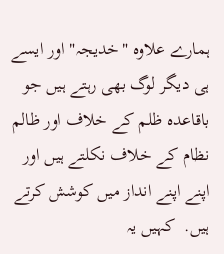ہمارے علاوہ "خدیجہ" اور ایسے ہی دیگر لوگ بھی رہتے ہیں جو باقاعدہ ظلم کے خلاف اور ظالم نظام کے خلاف نکلتے ہیں اور اپنے اپنے انداز میں کوشش کرتے ہیں.  کہیں یہ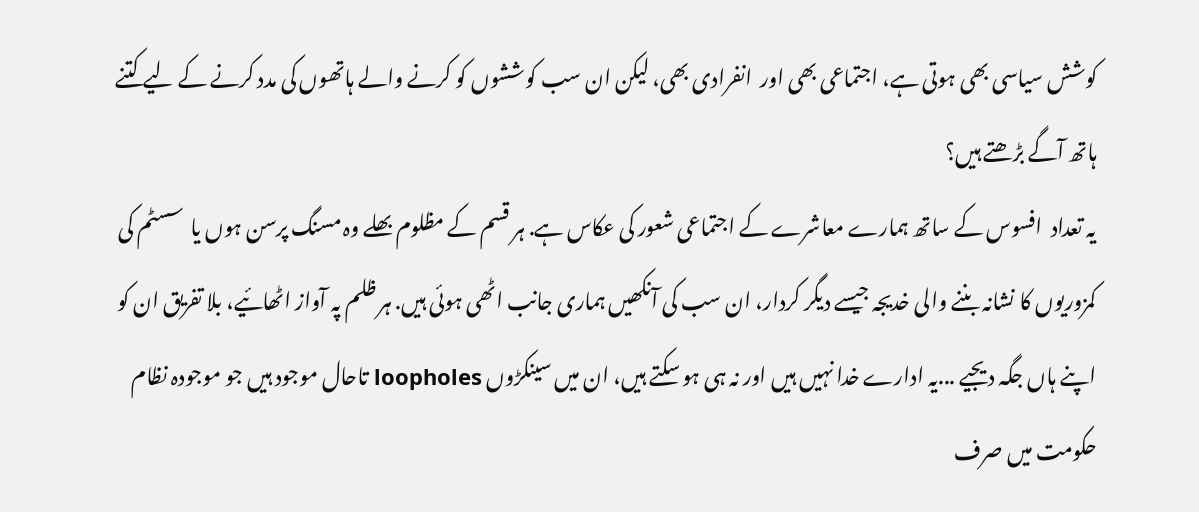کوشش سیاسی بھی ہوتی ہے، اجتماعی بھی اور  انفرادی بھی، لیکن ان سب کوششوں کو کرنے والے ہاتھوں کی مدد کرنے کے لیے کتنے ہاتھ آگے بڑھتے ہیں؟
یہ تعداد  افسوس کے ساتھ ہمارے معاشرے کے اجتماعی شعور کی عکاس ہے. ہر قسم کے مظلوم بھلے وہ مسنگ پرسن ہوں یا  سسٹم کی کمزوریوں کا نشانہ بننے والی خدیجہ جیسے دیگر کردار، ان سب کی آنکھیں ہماری جانب اٹھی ہوئی ہیں. ہر ظلم پہ آواز اٹھائیے، بلا تفریق ان کو اپنے ہاں جگہ دیجیے ...یہ ادارے خدا نہیں ہیں اور نہ ہی ہو سکتے ہیں، ان میں سینکڑوں loopholes تاحال موجود ہیں جو موجودہ نظام حکومت میں صرف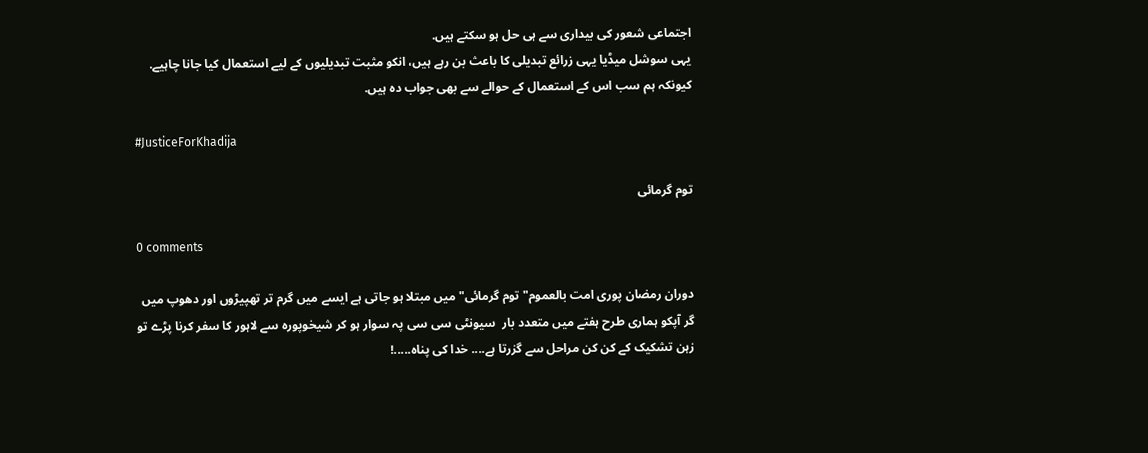اجتماعی شعور کی بیداری سے ہی حل ہو سکتے ہیں.
یہی سوشل میڈیا یہی زرائع تبدیلی کا باعث بن رہے ہیں، انکو مثبت تبدیلیوں کے لیے استعمال کیا جانا چاہیے. کیونکہ ہم سب اس کے استعمال کے حوالے سے بھی جواب دہ ہیں.

#JusticeForKhadija

توم گرمائی

0 comments

دوران رمضان پوری امت بالعموم" توم گرمائی" میں مبتلا ہو جاتی ہے ایسے میں گرم تر تھپیڑوں اور دھوپ میں گر آپکو ہماری طرح ہفتے میں متعدد بار  سیونٹی سی سی پہ سوار ہو کر شیخوپورہ سے لاہور کا سفر کرنا پڑے تو زہن تشکیک کے کن کن مراحل سے گزرتا ہے.... خدا کی پناہ.....!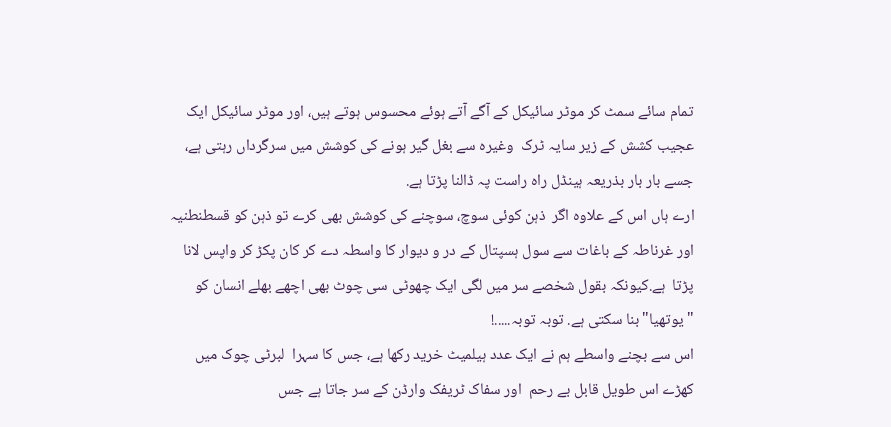تمام سائے سمٹ کر موٹر سائیکل کے آگے آتے ہوئے محسوس ہوتے ہیں، اور موٹر سائیکل ایک عجیب کشش کے زیر سایہ ٹرک  وغیرہ سے بغل گیر ہونے کی کوشش میں سرگرداں رہتی ہے، جسے بار بار بذریعہ ہینڈل راہ راست پہ ڈالنا پڑتا ہے.
ارے ہاں اس کے علاوہ اگر  ذہن کوئی سوچ، سوچنے کی کوشش بھی کرے تو ذہن کو قسطنطنیہ اور غرناطہ کے باغات سے سول ہسپتال کے در و دیوار کا واسطہ دے کر کان پکڑ کر واپس لانا پڑتا  ہے.کیونکہ بقول شخصے سر میں لگی ایک چھوٹی سی چوٹ بھی اچھے بھلے انسان کو "یوتھیا" بنا سکتی ہے. توبہ توبہ.....!
اس سے بچنے واسطے ہم نے ایک عدد ہیلمیٹ خرید رکھا ہے، جس کا سہرا  لبرٹی چوک میں کھڑے اس طویل قابل بے رحم  اور سفاک ٹریفک وارڈن کے سر جاتا ہے جس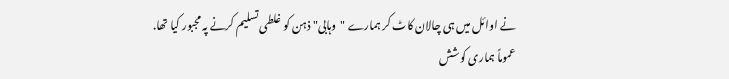نے اوائل میں ہی چالان کاٹ کر ہمارے "وہابی" ذہن کو غلطی تسلیم کرنے پہ مجبور کیا تھا.
عموماً ہماری کوشش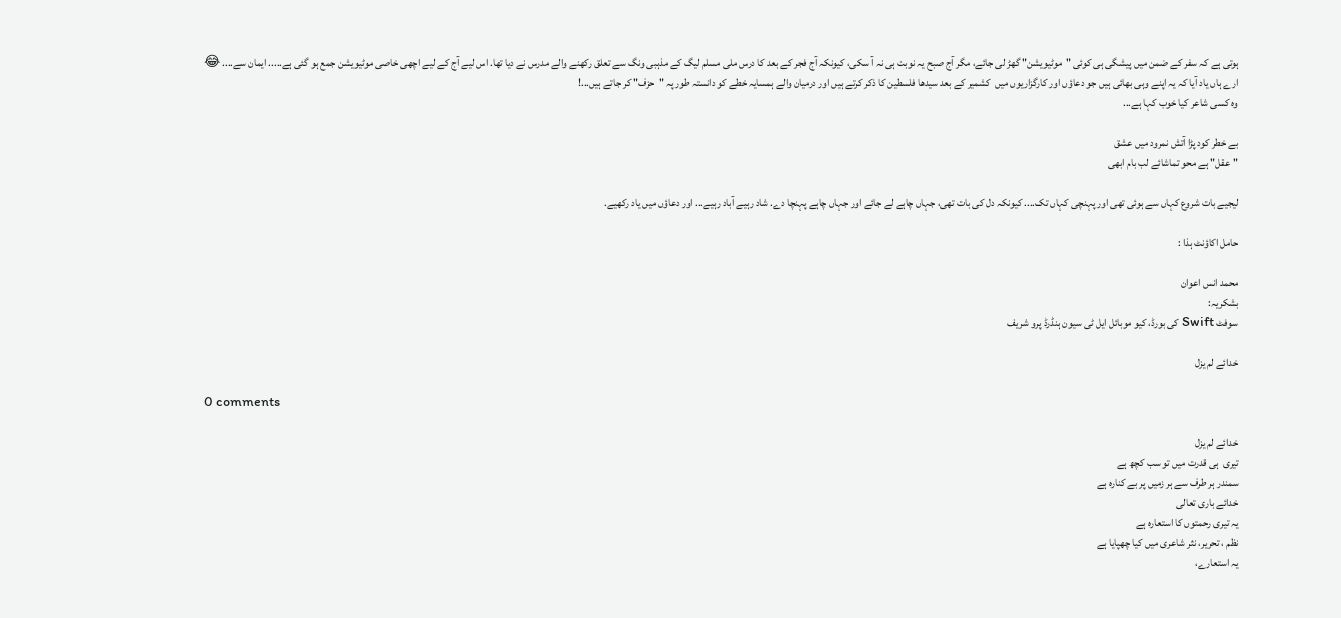ہوتی ہے کہ سفر کے ضمن میں پیشگی ہی کوئی "موٹیویشن" گھڑ لی جائے، مگر آج صبح یہ نوبت ہی نہ آ سکی، کیونکہ آج فجر کے بعد کا درس ملی مسلم لیگ کے مذہبی ونگ سے تعلق رکھنے والے مدرس نے دیا تھا. اس لیے آج کے لیے اچھی خاصی موٹیویشن جمع ہو گئی ہے..... ایمان سے.... 😂
ارے ہاں یاد آیا کہ یہ اپنے وہی بھائی ہیں جو دعاؤں اور کارگزاریوں میں  کشمیر کے بعد سیدھا فلسطین کا ذکر کرتے ہیں اور درمیان والے ہمسایہ خطے کو دانستہ طور پہ "حزف" کر جاتے ہیں...!
وہ کسی شاعر کیا خوب کہا ہے...

بے خطر کود پڑا آتش نمرود میں عشق
"عقل" ہے محو تماشائے لب بام ابھی

لیجیے بات شروع کہاں سے ہوئی تھی اور پہنچی کہاں تک.... کیونکہ دل کی بات تھی، جہاں چاہے لے جائے اور جہاں چاہے پہنچا دے. شاد رہیے آباد رہیے... اور دعاؤں میں یاد رکھیے.

حامل اکاؤنٹ ہذا :

محمد انس اعوان
بشکریہ:
سوفٹ Swift کی بورڈ، کیو موبائل ایل ٹی سیون ہنڈرڈ پرو شریف

خدائے لم یزل

0 comments

خدائے لم یزل
تیری  ہی قدرت میں تو سب کچھ ہے
سمندر ہر طرف سے ہر زمیں پر بے کنارہ ہے
خدائے باری تعالی
یہ تیری رحمتوں کا استعارہ ہے
نظم ، تحریر، نثر شاعری میں کیا چھپایا ہے
یہ استعارے،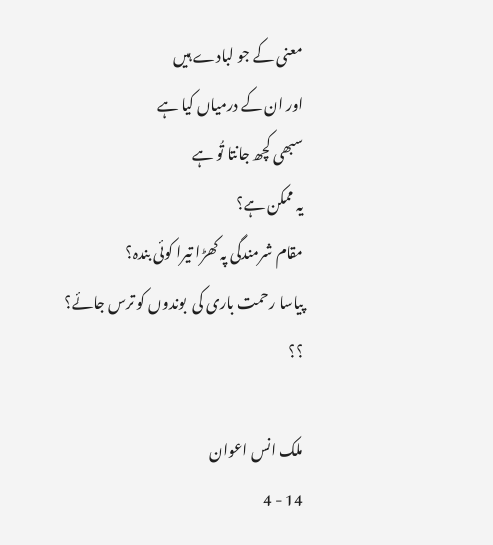معنی کے جو لبادے ہیں
اور ان کے درمیاں کیا ہے
سبھی کچھ جانتا تُو ہے
یہ ممکن ہے؟
مقام شرمندگی پہ کھڑا تیرا کوئی بندہ؟
پیاسا رحمت باری کی  بوندوں کو ترس جائے؟ ؟؟

ملک انس اعوان
14 - 4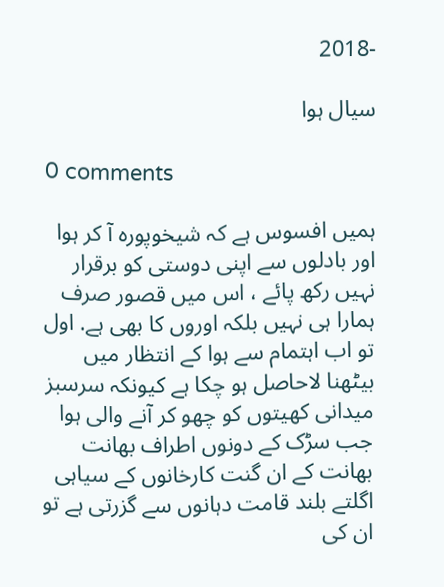-2018

سیال ہوا

0 comments

ہمیں افسوس ہے کہ شیخوپورہ آ کر ہوا اور بادلوں سے اپنی دوستی کو برقرار نہیں رکھ پائے ، اس میں قصور صرف ہمارا ہی نہیں بلکہ اوروں کا بھی ہے. اول تو اب اہتمام سے ہوا کے انتظار میں بیٹھنا لاحاصل ہو چکا ہے کیونکہ سرسبز میدانی کھیتوں کو چھو کر آنے والی ہوا جب سڑک کے دونوں اطراف بھانت بھانت کے ان گنت کارخانوں کے سیاہی اگلتے بلند قامت دہانوں سے گزرتی ہے تو ان کی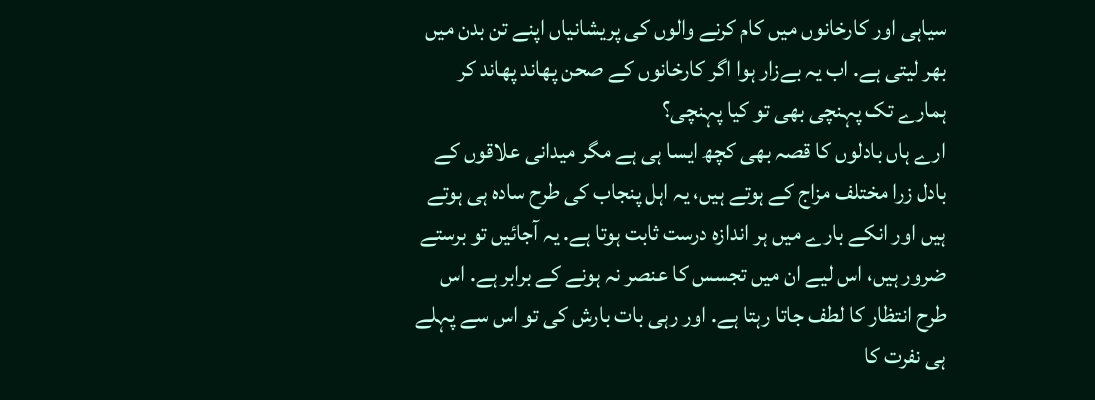سیاہی اور کارخانوں میں کام کرنے والوں کی پریشانیاں اپنے تن بدن میں بھر لیتی ہے. اب یہ بےزار ہوا اگر کارخانوں کے صحن پھاند پھاند کر ہمارے تک پہنچی بھی تو کیا پہنچی؟
ارے ہاں بادلوں کا قصہ بھی کچھ ایسا ہی ہے مگر میدانی علاقوں کے بادل زرا مختلف مزاج کے ہوتے ہیں، یہ اہل پنجاب کی طرح سادہ ہی ہوتے ہیں اور انکے بارے میں ہر اندازہ درست ثابت ہوتا ہے. یہ آجائیں تو برستے ضرور ہیں، اس لیے ان میں تجسس کا عنصر نہ ہونے کے برابر ہے. اس طرح انتظار کا لطف جاتا رہتا ہے. اور رہی بات بارش کی تو اس سے پہلے ہی نفرت کا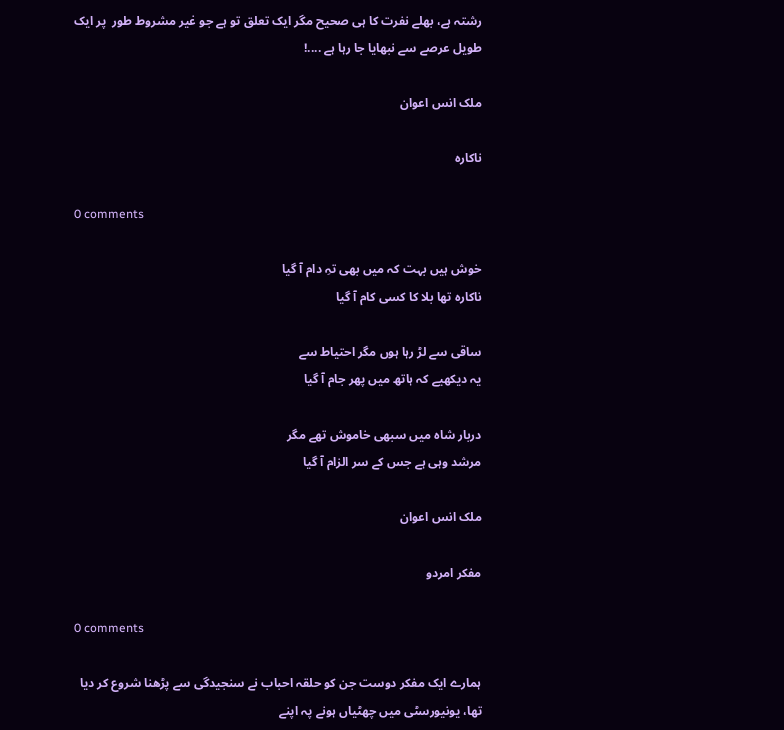رشتہ ہے، بھلے نفرت کا ہی صحیح مگر ایک تعلق تو ہے جو غیر مشروط طور  پر ایک طویل عرصے سے نبھایا جا رہا ہے ....!

ملک انس اعوان

ناکارہ

0 comments

خوش ہیں بہت کہ میں بھی تہِ دام آ گیا
ناکارہ تھا بلا کا کسی کام آ گیا

ساقی سے لڑ رہا ہوں مگر احتیاط سے
یہ دیکھیے کہ ہاتھ میں پھر جام آ گیا

دربار شاہ میں سبھی خاموش تھے مگر
مرشد وہی ہے جس کے سر الزام آ گیا

ملک انس اعوان

مفکر امردو

0 comments

ہمارے ایک مفکر دوست جن کو حلقہ احباب نے سنجیدگی سے پڑھنا شروع کر دیا تھا، یونیورسٹی میں چھٹیاں ہونے پہ اپنے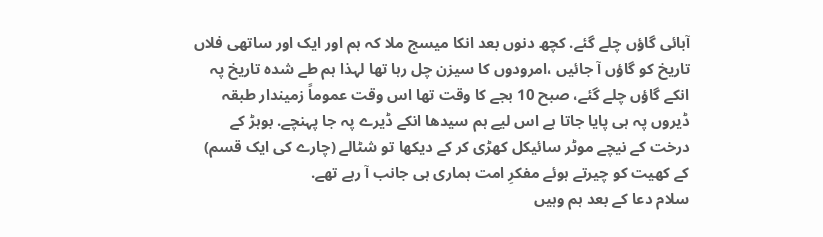آبائی گاؤں چلے گئے. کچھ دنوں بعد انکا میسج ملا کہ ہم اور ایک اور ساتھی فلاں تاریخ کو گاؤں آ جائیں ،امرودوں کا سیزن چل رہا تھا لہذا ہم طے شدہ تاریخ پہ انکے گاؤں چلے گئے، صبح 10 بجے کا وقت تھا اس وقت عموماً زمیندار طبقہ ڈیروں پہ ہی پایا جاتا ہے اس لیے ہم سیدھا انکے ڈیرے پہ جا پہنچے. بوہڑ کے درخت کے نیچے موٹر سائیکل کھڑی کر کے دیکھا تو شٹالے (چارے کی ایک قسم) کے کھیت کو چیرتے ہوئے مفکرِ امت ہماری ہی جانب آ رہے تھے.
سلام دعا کے بعد ہم وہیں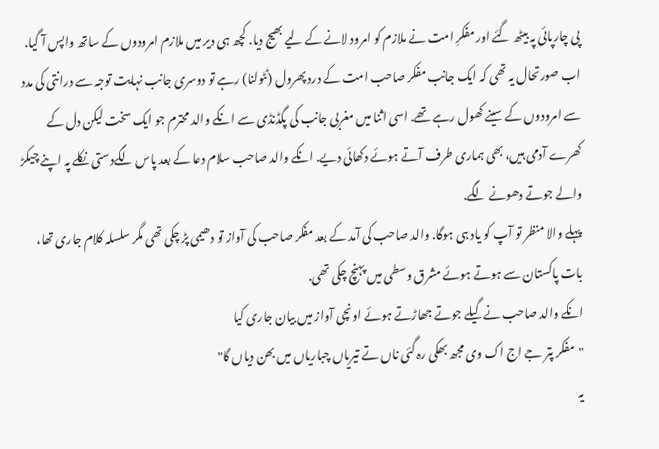پی چارپائی پہ بیٹھ گئے اور مفکرِ امت نے ملازم کو امرود لانے کے لیے بھیج دیا. کچھ ہی دیر میں ملازم امرودوں کے ساتھ واپس آ گیا. اب صورتحال یہ تھی کہ ایک جانب مفکر صاحب امت کے درد پھرول (ٹٹولنا) رہے تو دوسری جانب نہایت توجہ سے درانتی کی مدد سے امرودوں کے سینے کھول رہے تھے. اسی اثنا میں مغربی جانب کی پگڈنڈی سے انکے والد محترم جو ایک سخت لیکن دل کے کھرے آدمی ہیں، بھی ہماری طرف آتے ہوئے دکھائی دیے. انکے والد صاحب سلام دعا کے بعد پاس لگےدستی نکلے پہ اپنے چیکڑ والے جوتے دھونے لگے.
پہلے والا منظر تو آپ کو یاد ہی ہوگا. والد صاحب کی آمد کے بعد مفکر صاحب کی آواز تو دھیمی پڑ چکی تھی مگر سلسلہ کلام جاری تھا، بات پاکستان سے ہوتے ہوئے مشرق وسطی میں پہنچ چکی تھی.
انکے والد صاحب نے گیلے جوتے جھاڑتے ہوئے اونچی آواز میں بیان جاری کیا
"مفکر پتر جے اج اک وی مجھ بھکی رہ گئی ناں تے تیریاں چباریاں میں بھن دیاں گا"
یہ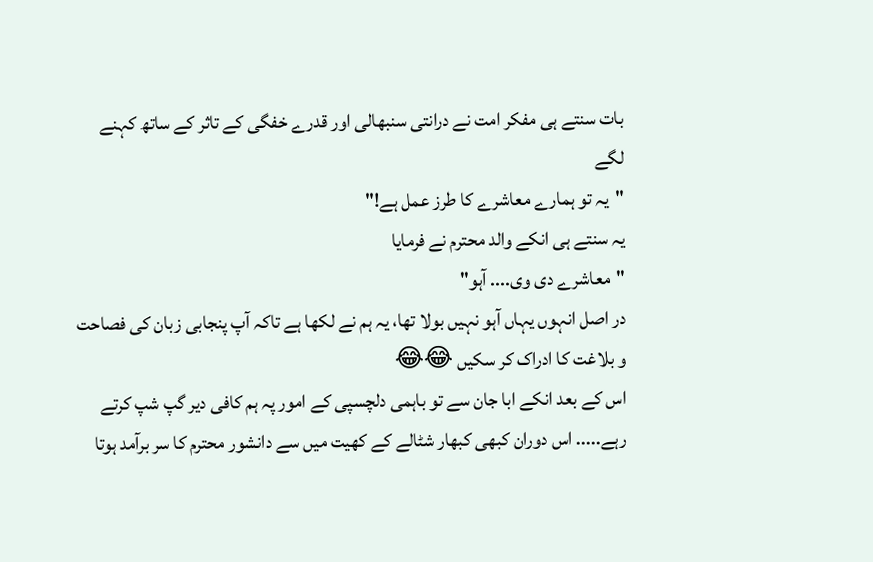بات سنتے ہی مفکر امت نے درانتی سنبھالی اور قدرے خفگی کے تاثر کے ساتھ کہنے لگے
"یہ تو ہمارے معاشرے کا طرز عمل ہے!"
یہ سنتے ہی انکے والد محترم نے فرمایا
"معاشرے دی وی.... آہو"
در اصل انہوں یہاں آہو نہیں بولا تھا، یہ ہم نے لکھا ہے تاکہ آپ پنجابی زبان کی فصاحت و بلاغت کا ادراک کر سکیں 😂😂
اس کے بعد انکے ابا جان سے تو باہمی دلچسپی کے امور پہ ہم کافی دیر گپ شپ کرتے رہے..... اس دوران کبھی کبھار شٹالے کے کھیت میں سے دانشور محترم کا سر برآمد ہوتا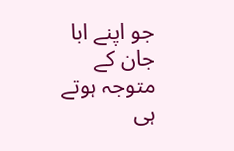جو اپنے ابا جان کے متوجہ ہوتے ہی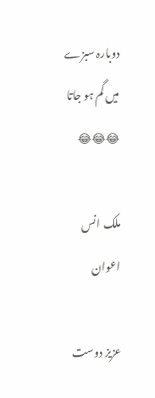دوبارہ سبزے میں گم ہو جاتا 😂😂😂

ملک انس اعوان

عزیز دوست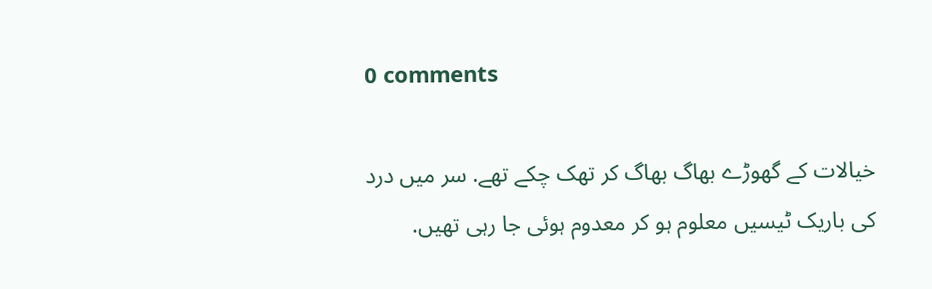0 comments

خیالات کے گھوڑے بھاگ بھاگ کر تھک چکے تھے. سر میں درد کی باریک ٹیسیں معلوم ہو کر معدوم ہوئی جا رہی تھیں.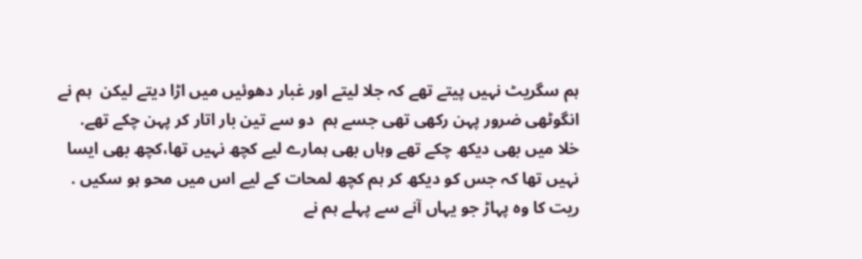ہم سگریٹ نہیں پیتے تھے کہ جلا لیتے اور غبار دھوئیں میں اڑا دیتے لیکن  ہم نے انگوٹھی ضرور پہن رکھی تھی جسے ہم  دو سے تین بار اتار کر پہن چکے تھے.
خلا میں بھی دیکھ چکے تھے وہاں بھی ہمارے لیے کچھ نہیں تھا،کچھ بھی ایسا نہیں تھا کہ جس کو دیکھ کر ہم کچھ لمحات کے لیے اس میں محو ہو سکیں .
ریت کا وہ پہاڑ جو یہاں آنے سے پہلے ہم نے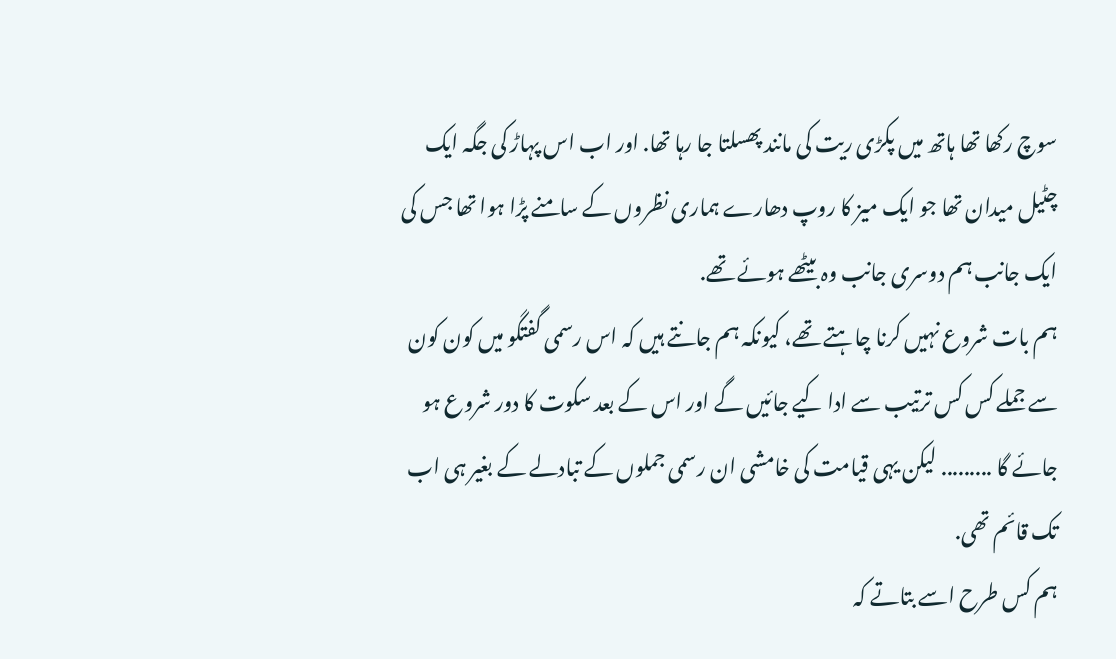سوچ رکھا تھا ہاتھ میں پکڑی ریت کی مانند پھسلتا جا رہا تھا. اور اب اس پہاڑ کی جگہ ایک چٹیل میدان تھا جو ایک میز کا روپ دھارے ہماری نظروں کے سامنے پڑا ہوا تھا جس کی ایک جانب ہم دوسری جانب وہ بیٹھے ہوئے تھے.
ہم بات شروع نہیں کرنا چاہتے تھے، کیونکہ ہم جانتے ہیں کہ اس رسمی گفتگو میں کون کون سے جملے کس کس ترتیب سے ادا کیے جائیں گے اور اس کے بعد سکوت کا دور شروع ہو جائے گا ......... لیکن یہی قیامت کی خامشی ان رسمی جملوں کے تبادلے کے بغیر ہی اب تک قائم تھی.
ہم کس طرح اسے بتاتے کہ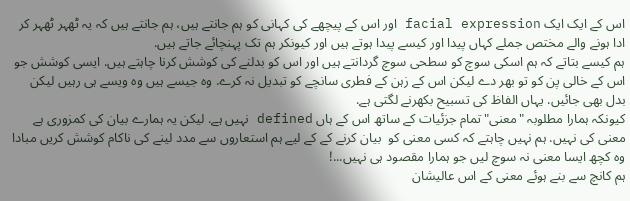اس کے ایک ایک facial expression اور اس کے پیچھے کی کہانی کو ہم جانتے ہیں، ہم جانتے ہیں کہ یہ ٹھہر ٹھہر کر ادا ہونے والے مختص جملے کہاں پیدا اور کیسے پیدا ہوتے ہیں اور کیونکر ہم تک پہنچائے جاتے ہیں.
ہم کیسے بتاتے کہ ہم اسکی سوچ کو سطحی سوچ گردانتے ہیں اور اس کو بدلنے کی کوشش کرنا چاہتے ہیں. ایسی کوشش جو اس کے خالی پن کو تو بھر دے لیکن اس کے زہن کے فطری سانچے کو تبدیل نہ کرے. وہ جیسے ہیں وہ ویسے ہی رہیں لیکن بدل بھی جائیں. یہاں الفاظ کی تسبیح بکھرنے لگتی ہے.
کیونکہ ہمارا مطلوبہ "معنی"تمام جزئیات کے ساتھ اس کے ہاں defined نہیں ہے. لیکن یہ ہمارے بیان کی کمزوری ہے معنی کی نہیں. ہم نہیں چاہتے کہ کسی معنی کو  بیان کرنے کے کے لیے ہم استعاروں سے مدد لینے کی ناکام کوشش کریں مبادا وہ کچھ ایسا معنی نہ سوچ لیں جو ہمارا مقصود ہی نہیں...!
ہم کانچ سے بنے ہوئے معنی کے اس عالیشان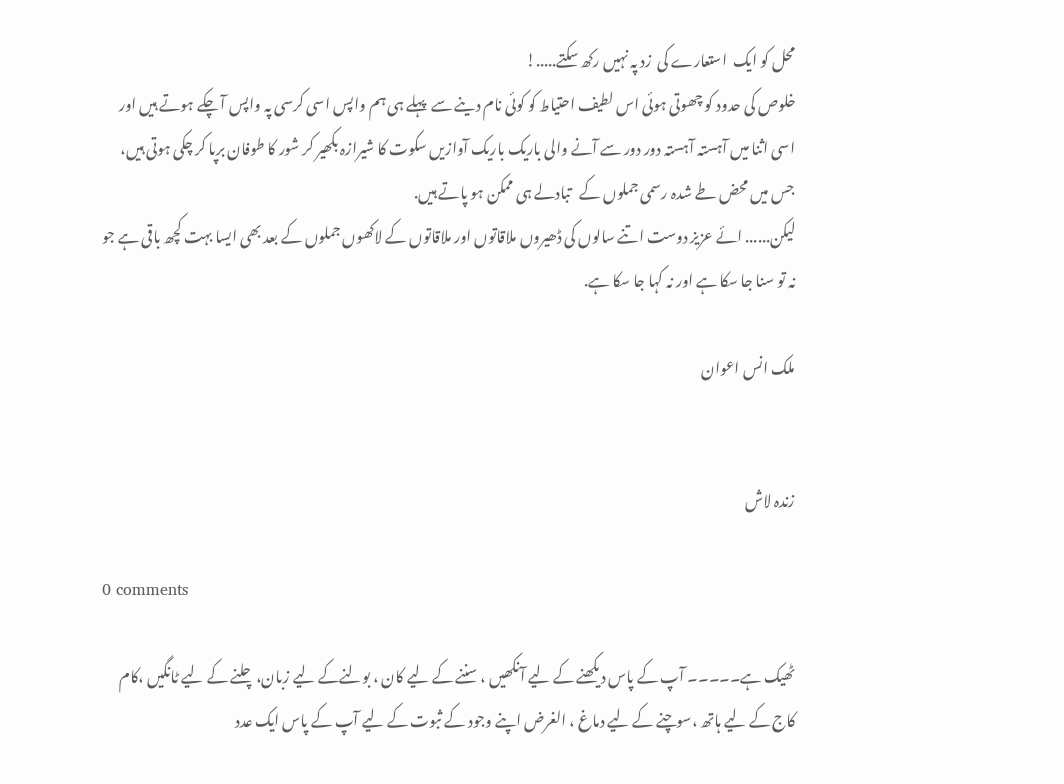محل کو ایک  استعارے کی  زد پہ نہیں رکھ سکتے.....!
خلوص کی حدود کو چھوتی ہوئی اس لطیف احتیاط کو کوئی نام دینے سے  پہلے ہی ہم واپس اسی کرسی پہ واپس آ چکے ہوتے ہیں اور اسی اثنا میں آہستہ آہستہ دور دور سے آنے والی باریک باریک آوازیں سکوت کا شیرازہ بکھیر کر شور کا طوفان برپا کر چکی ہوتی ہیں، جس میں محض طے شدہ رسمی جملوں کے   تبادلے ہی ممکن ہو پاتے ہیں.
لیکن...... ائے عزیز دوست اتنے سالوں کی ڈھیروں ملاقاتوں اور ملاقاتوں کے لاکھوں جملوں کے بعد بھی ایسا بہت کچھ باقی ہے جو نہ تو سنا جا سکا ہے اور نہ کہا جا سکا ہے.

ملک انس اعوان


زندہ لاش

0 comments

ٹھیک ہے۔۔۔۔۔ آپ کے پاس دیکھنے کے لیے آنکھیں ، سننے کے لیے کان ، بولنےکے لیے زبان،چلنے کے لیے ٹانگیں ،کام کاج کے لیے ہاتھ ،سوچنے کے لیے دماغ ، الغرض اپنے وجود کے ثبوت کے لیے آپ کے پاس ایک عدد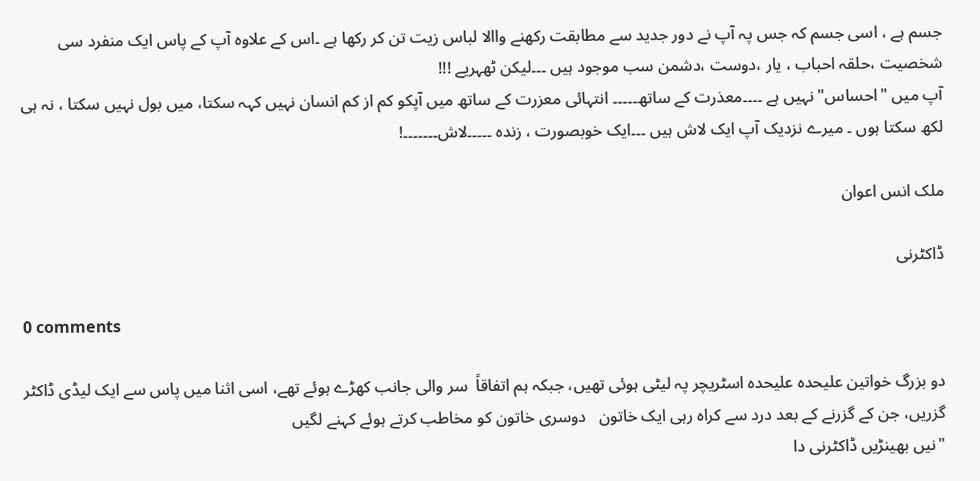جسم ہے ، اسی جسم کہ جس پہ آپ نے دور جدید سے مطابقت رکھنے واالا لباس زیت تن کر رکھا ہے ۔اس کے علاوہ آپ کے پاس ایک منفرد سی شخصیت ،حلقہ احباب ، یار ،دوست ،دشمن سب موجود ہیں ۔۔۔لیکن ٹھہریے !!!
آپ میں "احساس" نہیں ہے ۔۔۔۔معذرت کے ساتھ۔۔۔۔۔ انتہائی معزرت کے ساتھ میں آپکو کم از کم انسان نہیں کہہ سکتا، میں بول نہیں سکتا ، نہ ہی لکھ سکتا ہوں ۔ میرے نزدیک آپ ایک لاش ہیں ۔۔۔ایک خوبصورت ، زندہ ۔۔۔۔۔لاش۔۔۔۔۔۔۔!

ملک انس اعوان

ڈاکٹرنی

0 comments

دو بزرگ خواتین علیحدہ علیحدہ اسٹریچر پہ لیٹی ہوئی تھیں، جبکہ ہم اتفاقاً  سر والی جانب کھڑے ہوئے تھے، اسی اثنا میں پاس سے ایک لیڈی ڈاکٹر گزریں، جن کے گزرنے کے بعد درد سے کراہ رہی ایک خاتون   دوسری خاتون کو مخاطب کرتے ہوئے کہنے لگیں
"نیں بھینڑیں ڈاکٹرنی دا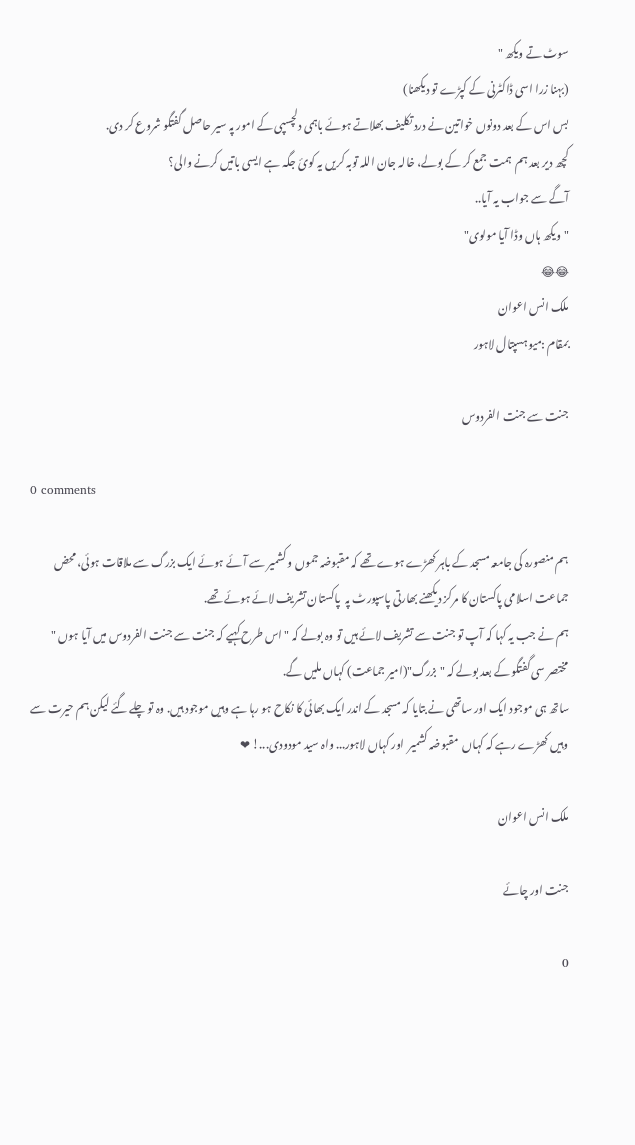سوٹ تے ویکھ "
(بہنا زرا اسی ڈاکٹرنی کے کپڑے تو دیکھنا)
بس اس کے بعد دونوں خواتین نے درد تکلیف بھلاتے ہوئے باہمی دلچسپی کے امور پہ سیر حاصل گفتگو شروع کر دی.
کچھ دیر بعد ہم  ہمت جمع کر کے بولے، خالہ جان اللہ توبہ کریں یہ کوئ جگہ ہے ایسی باتیں کرنے والی؟
آگے سے جواب یہ آیا..
"ویکھ ہاں وڈا آیا مولوی"
😂😂
ملک انس اعوان
بمقام :میو ہسپتال لاہور

جنت سے جنت الفردوس

0 comments

ہم منصورہ کی جامعہ مسجد کے باہر کھڑے ہوے تھے کہ مقبوضہ جموں و کشمیر سے آئے ہوئے ایک بزرگ سے ملاقات ہوئی، محض جماعت اسلامی پاکستان کا مرکز دیکھنے بھارتی پاسپورٹ پہ  پاکستان تشریف لائے ہوئے تھے.
ہم نے جب یہ کہا کہ آپ تو جنت سے تشریف لائے ہیں تو وہ بولے کہ "اس طرح کہیے کہ جنت سے جنت الفردوس میں آیا ہوں "
مختصر سی گفتگو کے بعد بولے کہ "بزرگ"(امیر جماعت) کہاں ملیں گے.
ساتھ ہی موجود ایک اور ساتھی نے بتایا کہ مسجد کے اندر ایک بھائی کا نکاح ہو رہا ہے وہیں موجود ہیں. وہ تو چلے گئے لیکن ہم حیرت سے وہیں کھڑے رہے کہ کہاں  مقبوضہ کشمیر  اور کہاں لاہور... واہ سید مودودی...! ❤

ملک انس اعوان

جنت اور چائے

0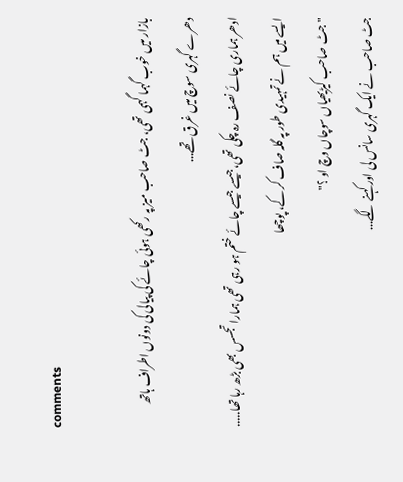comments

بازار میں خوب گہما گہمی تھی، جٹ صاحب میز پہ رکھی ہوئی چائے کی پیالی کی دونوں اطراف ہاتھ دھرے گہری سوچ میں غرق تھے...
ادھر ہماری چائے نصف رہ چکی تھی،جیسے جیسے چائے ختم ہو رہی تھی ہمارا تجسس بھی بڑھ رہا تھا.....
ایسے میں ہم نے تمہیدی طور پہ گلہ صاف کر کے، پوچھا
"جٹ صاحب کیڑیھیاں سوچاں وچ او ؟"
جٹ صاحب نے ایک گہری سانس لی اور کہنے لگے...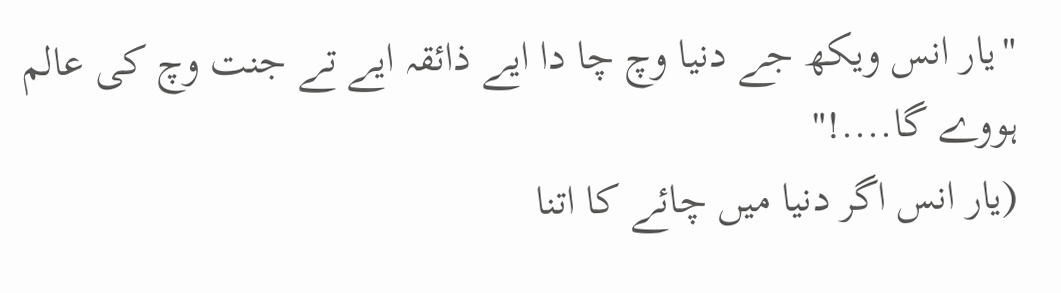"یار انس ویکھ جے دنیا وچ چا دا ایے ذائقہ ایے تے جنت وچ کی عالم ہووے گا....!"
(یار انس اگر دنیا میں چائے کا اتنا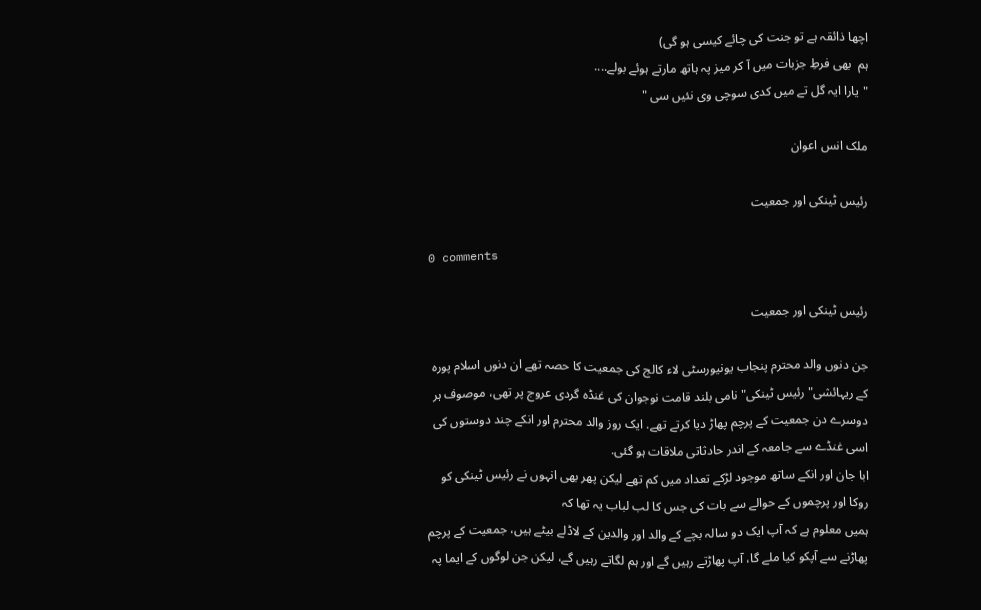اچھا ذائقہ ہے تو جنت کی چائے کیسی ہو گی)
ہم  بھی فرطِ جزبات میں آ کر میز پہ ہاتھ مارتے ہوئے بولے....
"یارا ایہ گل تے میں کدی سوچی وی نئیں سی "

ملک انس اعوان

رئیس ٹینکی اور جمعیت

0 comments

رئیس ٹینکی اور جمعیت

جن دنوں والد محترم پنجاب یونیورسٹی لاء کالج کی جمعیت کا حصہ تھے ان دنوں اسلام پورہ کے ریہائشی" رئیس ٹینکی" نامی بلند قامت نوجوان کی غنڈہ گردی عروج پر تھی، موصوف ہر دوسرے دن جمعیت کے پرچم پھاڑ دیا کرتے تھے. ایک روز والد محترم اور انکے چند دوستوں کی اسی غنڈے سے جامعہ کے اندر حادثاتی ملاقات ہو گئی.
ابا جان اور انکے ساتھ موجود لڑکے تعداد میں کم تھے لیکن پھر بھی انہوں نے رئیس ٹینکی کو روکا اور پرچموں کے حوالے سے بات کی جس کا لب لباب یہ تھا کہ
ہمیں معلوم ہے کہ آپ ایک دو سالہ بچے کے والد اور والدین کے لاڈلے بیٹے ہیں، جمعیت کے پرچم پھاڑنے سے آپکو کیا ملے گا، آپ پھاڑتے رہیں گے اور ہم لگاتے رہیں گے، لیکن جن لوگوں کے ایما پہ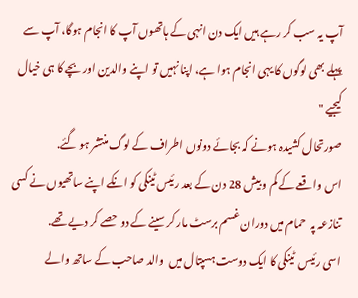آپ یہ سب کر رہے ہیں ایک دن انہی کے ہاتھوں آپ کا انجام ہوگا، آپ سے پہلے بھی لوگوں کا یہی انجام ہوا ہے، اپنا نہیں تو اپنے والدین اور بچے کا ہی خیال کیجیے "
صورتحال کشیدہ ہونے کہ بجائے دونوں اطراف کے لوگ منتشر ہو گئے.
اس واقعے کے کم و بیش 28 دن کے بعد رئیس ٹینکی کو انکے اپنے ساتھیوں نے کسی تنازعہ پہ  حمام میں دوران غسم برسٹ مار کر سینے کے دو حصے کر دیے تھے.
اسی رئیس  ٹینکی کا ایک دوست ہسپتال میں  والد صاحب کے ساتھ والے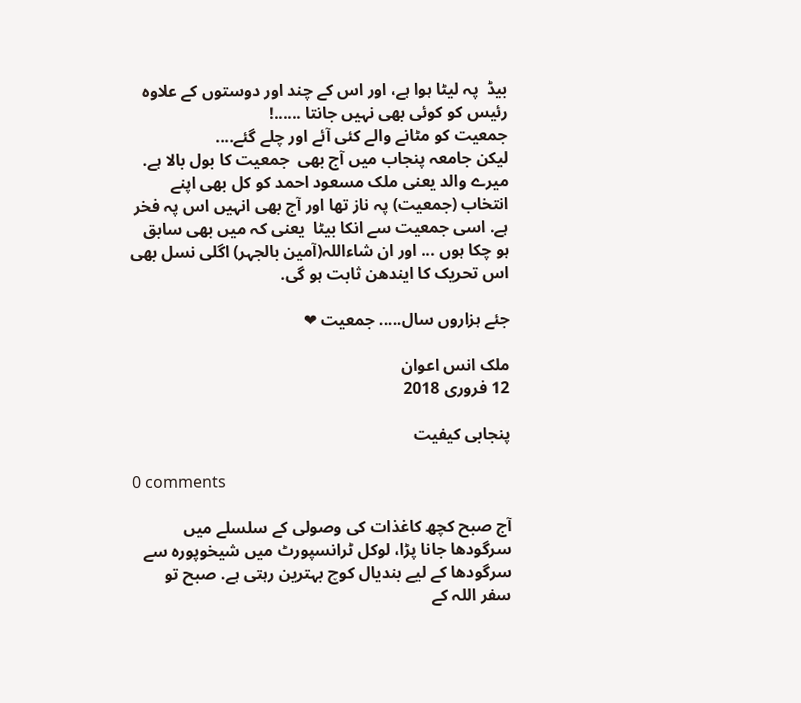بیڈ  پہ لیٹا ہوا ہے، اور اس کے چند اور دوستوں کے علاوہ رئیس کو کوئی بھی نہیں جانتا ......!
جمعیت کو مٹانے والے کئی آئے اور چلے گئے....
لیکن جامعہ پنجاب میں آج بھی  جمعیت کا بول بالا ہے.
میرے والد یعنی ملک مسعود احمد کو کل بھی اپنے انتخاب (جمعیت) پہ ناز تھا اور آج بھی انہیں اس پہ فخر ہے. اسی جمعیت سے انکا بیٹا  یعنی کہ میں بھی سابق ہو چکا ہوں ... اور ان شاءاللہ(آمین بالجہر) اگلی نسل بھی اس تحریک کا ایندھن ثابت ہو گی.

جئے ہزاروں سال..... جمعیت ❤

ملک انس اعوان
12 فروری 2018

پنجابی کیفیت

0 comments

آج صبح کچھ کاغذات کی وصولی کے سلسلے میں سرگودھا جانا پڑا، لوکل ٹرانسپورٹ میں شیخوپورہ سے سرگودھا کے لیے بندیال کوچ بہترین رہتی ہے. صبح تو سفر اللہ کے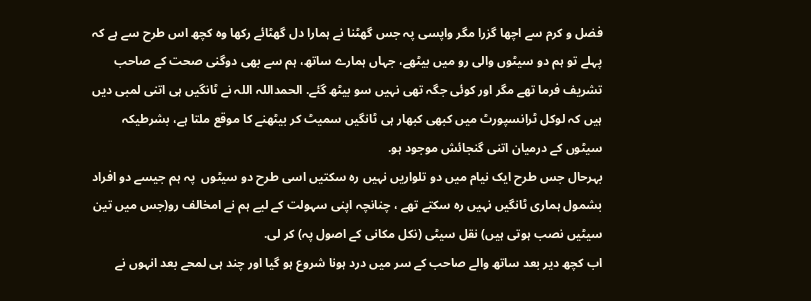فضل و کرم سے اچھا گزرا مگر واپسی پہ جس گھٹنا نے ہمارا دل گھٹائے رکھا وہ کچھ اس طرح سے ہے کہ پہلے تو ہم دو سیٹوں والی رو میں بیٹھے، جہاں ہمارے ساتھ، ہم سے بھی دوگنی صحت کے صاحب تشریف فرما تھے مگر اور کوئی جگہ تھی نہیں سو بیٹھ گئے. الحمداللہ اللہ نے ٹانگیں ہی اتنی لمبی دیں ہیں کہ لوکل ٹرانسپورٹ میں کبھی کبھار ہی ٹانگیں سمیٹ کر بیٹھنے کا موقع ملتا ہے، بشرطیکہ سیٹوں کے درمیان اتنی گنجائش موجود ہو.
بہرحال جس طرح ایک نیام میں دو تلواریں نہیں رہ سکتیں اسی طرح دو سیٹوں  پہ ہم جیسے دو افراد بشمول ہماری ٹانگیں نہیں رہ سکتے تھے ، چنانچہ اپنی سہولت کے لیے ہم نے امخالف رو(جس میں تین سیٹیں نصب ہوتی ہیں) نقل سیٹی (نکل مکانی کے اصول پہ) کر لی.
اب کچھ دیر بعد ساتھ والے صاحب کے سر میں درد ہونا شروع ہو گیا اور چند ہی لمحے بعد انہوں نے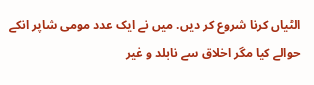الٹیاں کرنا شروع کر دیں. میں نے ایک عدد مومی شاپر انکے حوالے کیا مگر اخلاق سے نابلد و غیر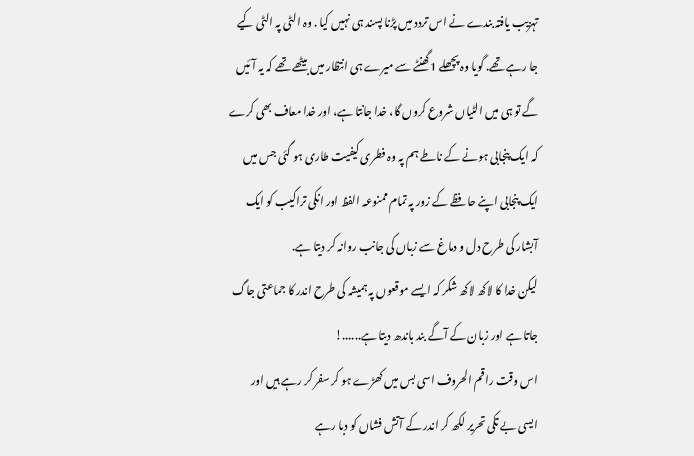تہزیب یافتہ بندے نے اس تردد میں پڑنا پسند ہی نہیں کیا . وہ الٹی پہ الٹی کیے جا رہے تھے. گویا وہ پچھلے 1گھنٹے سے میرے ہی انتظار میں بیٹھے تھے کہ یہ آئیں گے تو ہی میں الٹیاں شروع کروں گا، خدا جانتا ہے، اور خدا معاف بھی کرے کہ ایک پنجابی ہونے کے ناطے ہم پہ وہ فطری کیفیت طاری ہو گئی جس میں ایک پنجابی اپنے حافظے کے زور پہ تمام ممنوعہ الفظ اور انکی تراکیب کو ایک آبشار کی طرح دل و دماغ سے زباں کی جانب روانہ کر دیتا ہے.
لیکن خدا کا لاکھ لاکھ شکر کہ ایسے موقعوں پہ ہمیشہ کی طرح اندر کا جماعتی جاگ جاتا ہے اور زبان کے آگے بند باندھ دیتا ہے......!
اس وقت راقم الحروف اسی بس میں کھڑے ہو کر سفر کر رہے ہیں اور ایسی بے تکی تحریر لکھ کر اندر کے آتش فشاں کو دبا رہے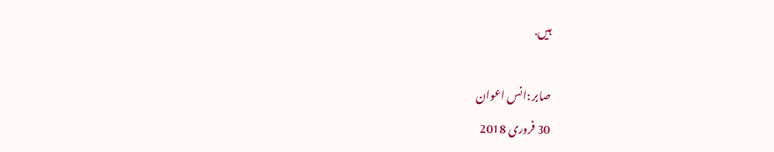ہیں.

صابر :انس اعوان
30 فروری 2018